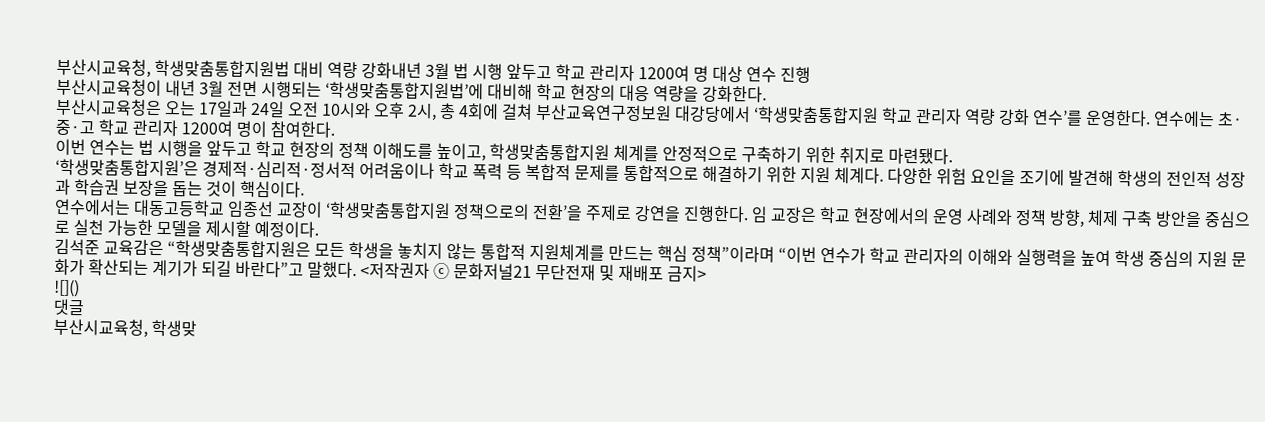부산시교육청, 학생맞춤통합지원법 대비 역량 강화내년 3월 법 시행 앞두고 학교 관리자 1200여 명 대상 연수 진행
부산시교육청이 내년 3월 전면 시행되는 ‘학생맞춤통합지원법’에 대비해 학교 현장의 대응 역량을 강화한다.
부산시교육청은 오는 17일과 24일 오전 10시와 오후 2시, 총 4회에 걸쳐 부산교육연구정보원 대강당에서 ‘학생맞춤통합지원 학교 관리자 역량 강화 연수’를 운영한다. 연수에는 초·중·고 학교 관리자 1200여 명이 참여한다.
이번 연수는 법 시행을 앞두고 학교 현장의 정책 이해도를 높이고, 학생맞춤통합지원 체계를 안정적으로 구축하기 위한 취지로 마련됐다.
‘학생맞춤통합지원’은 경제적·심리적·정서적 어려움이나 학교 폭력 등 복합적 문제를 통합적으로 해결하기 위한 지원 체계다. 다양한 위험 요인을 조기에 발견해 학생의 전인적 성장과 학습권 보장을 돕는 것이 핵심이다.
연수에서는 대동고등학교 임종선 교장이 ‘학생맞춤통합지원 정책으로의 전환’을 주제로 강연을 진행한다. 임 교장은 학교 현장에서의 운영 사례와 정책 방향, 체제 구축 방안을 중심으로 실천 가능한 모델을 제시할 예정이다.
김석준 교육감은 “학생맞춤통합지원은 모든 학생을 놓치지 않는 통합적 지원체계를 만드는 핵심 정책”이라며 “이번 연수가 학교 관리자의 이해와 실행력을 높여 학생 중심의 지원 문화가 확산되는 계기가 되길 바란다”고 말했다. <저작권자 ⓒ 문화저널21 무단전재 및 재배포 금지>
![]()
댓글
부산시교육청, 학생맞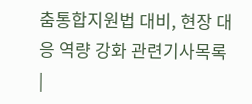춤통합지원법 대비, 현장 대응 역량 강화 관련기사목록
|